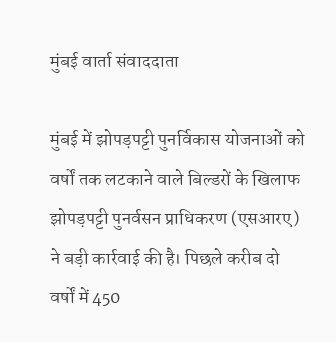मुंबई वार्ता संवाददाता

मुंबई में झोपड़पट्टी पुनर्विकास योजनाओं को वर्षों तक लटकाने वाले बिल्डरों के खिलाफ झोपड़पट्टी पुनर्वसन प्राधिकरण (एसआरए) ने बड़ी कार्रवाई की है। पिछले करीब दो वर्षों में 450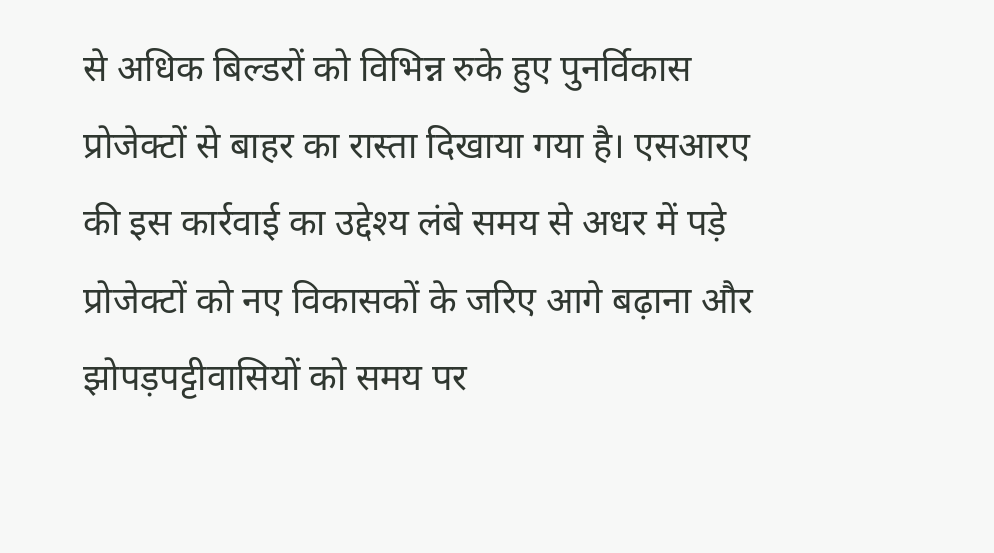से अधिक बिल्डरों को विभिन्न रुके हुए पुनर्विकास प्रोजेक्टों से बाहर का रास्ता दिखाया गया है। एसआरए की इस कार्रवाई का उद्देश्य लंबे समय से अधर में पड़े प्रोजेक्टों को नए विकासकों के जरिए आगे बढ़ाना और झोपड़पट्टीवासियों को समय पर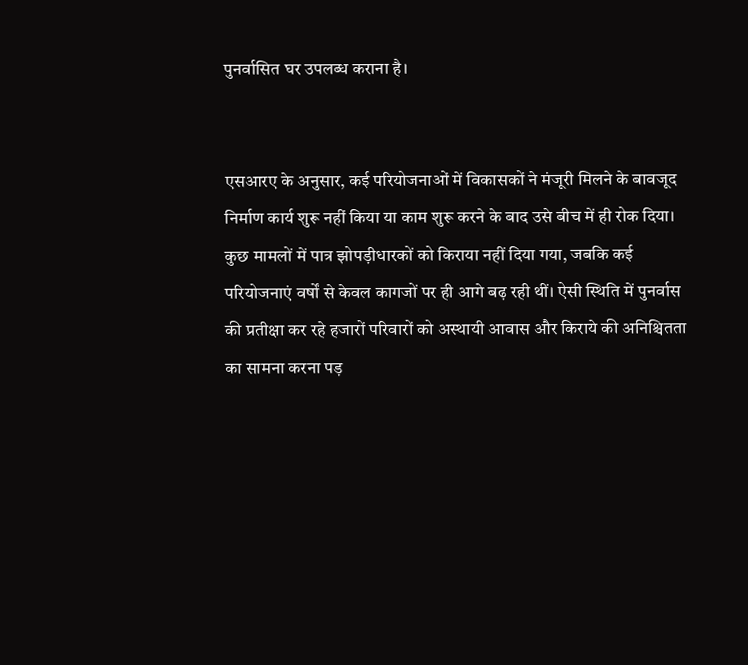पुनर्वासित घर उपलब्ध कराना है।


एसआरए के अनुसार, कई परियोजनाओं में विकासकों ने मंजूरी मिलने के बावजूद निर्माण कार्य शुरू नहीं किया या काम शुरू करने के बाद उसे बीच में ही रोक दिया। कुछ मामलों में पात्र झोपड़ीधारकों को किराया नहीं दिया गया, जबकि कई परियोजनाएं वर्षों से केवल कागजों पर ही आगे बढ़ रही थीं। ऐसी स्थिति में पुनर्वास की प्रतीक्षा कर रहे हजारों परिवारों को अस्थायी आवास और किराये की अनिश्चितता का सामना करना पड़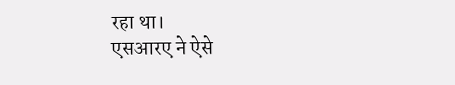रहा था।
एसआरए ने ऐसे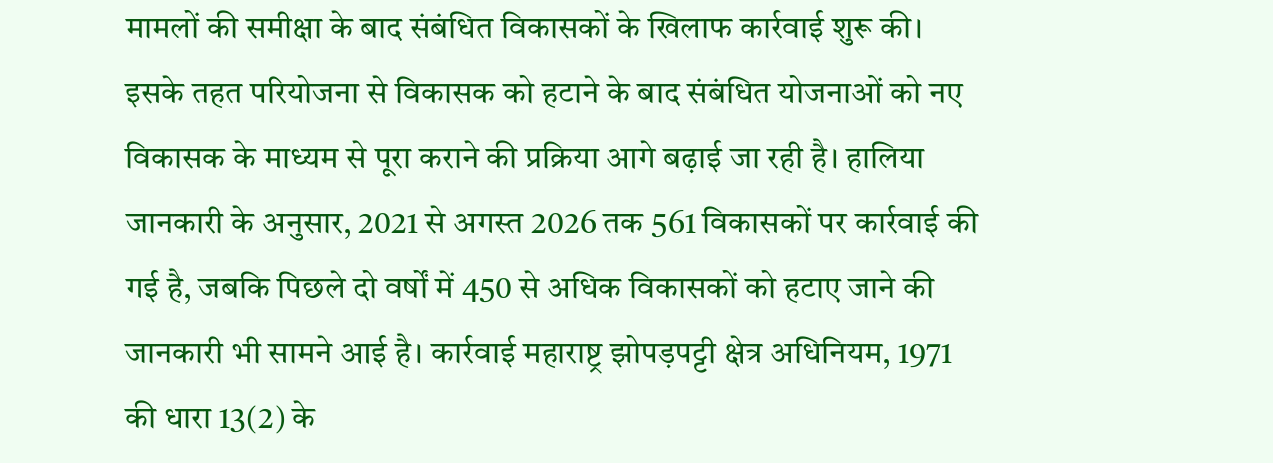मामलों की समीक्षा के बाद संबंधित विकासकों के खिलाफ कार्रवाई शुरू की। इसके तहत परियोजना से विकासक को हटाने के बाद संबंधित योजनाओं को नए विकासक के माध्यम से पूरा कराने की प्रक्रिया आगे बढ़ाई जा रही है। हालिया जानकारी के अनुसार, 2021 से अगस्त 2026 तक 561 विकासकों पर कार्रवाई की गई है, जबकि पिछले दो वर्षों में 450 से अधिक विकासकों को हटाए जाने की जानकारी भी सामने आई है। कार्रवाई महाराष्ट्र झोपड़पट्टी क्षेत्र अधिनियम, 1971 की धारा 13(2) के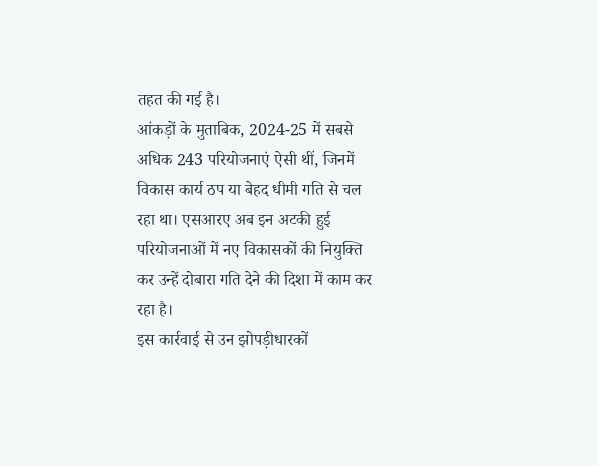तहत की गई है।
आंकड़ों के मुताबिक, 2024-25 में सबसे अधिक 243 परियोजनाएं ऐसी थीं, जिनमें विकास कार्य ठप या बेहद धीमी गति से चल रहा था। एसआरए अब इन अटकी हुई परियोजनाओं में नए विकासकों की नियुक्ति कर उन्हें दोबारा गति देने की दिशा में काम कर रहा है।
इस कार्रवाई से उन झोपड़ीधारकों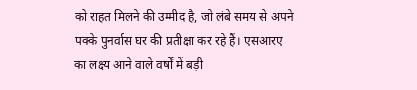को राहत मिलने की उम्मीद है, जो लंबे समय से अपने पक्के पुनर्वास घर की प्रतीक्षा कर रहे हैं। एसआरए का लक्ष्य आने वाले वर्षों में बड़ी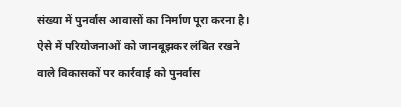संख्या में पुनर्वास आवासों का निर्माण पूरा करना है। ऐसे में परियोजनाओं को जानबूझकर लंबित रखने वाले विकासकों पर कार्रवाई को पुनर्वास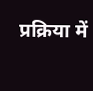प्रक्रिया में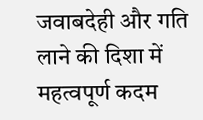जवाबदेही और गति लाने की दिशा में महत्वपूर्ण कदम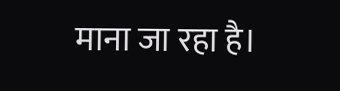माना जा रहा है।